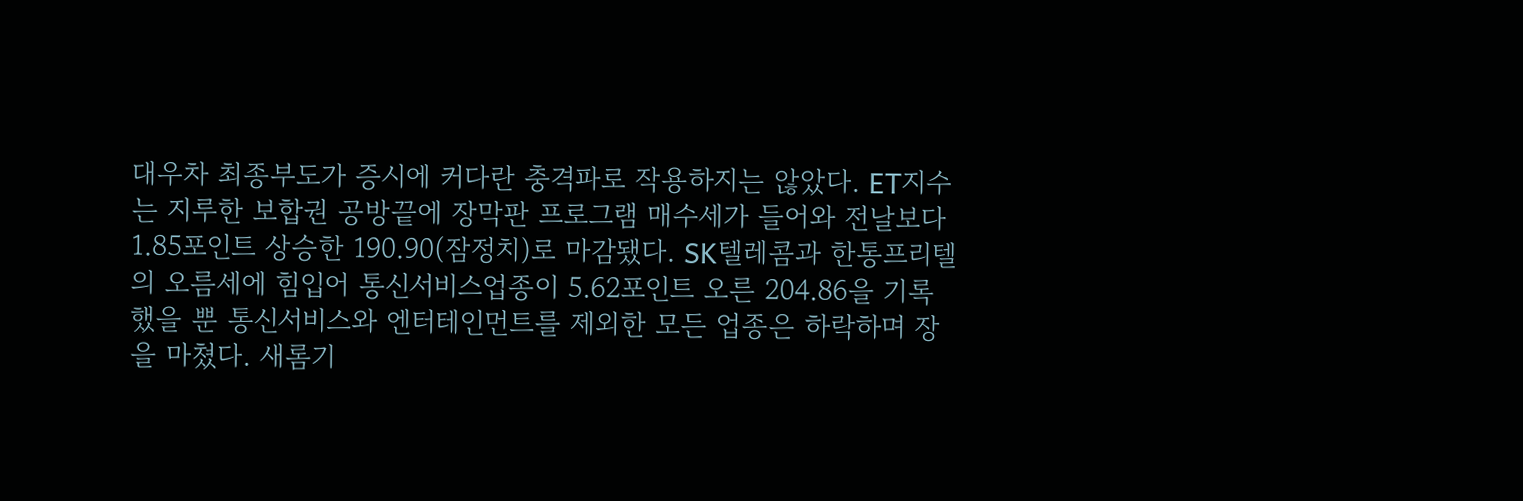대우차 최종부도가 증시에 커다란 충격파로 작용하지는 않았다. ET지수는 지루한 보합권 공방끝에 장막판 프로그램 매수세가 들어와 전날보다 1.85포인트 상승한 190.90(잠정치)로 마감됐다. SK텔레콤과 한통프리텔의 오름세에 힘입어 통신서비스업종이 5.62포인트 오른 204.86을 기록했을 뿐 통신서비스와 엔터테인먼트를 제외한 모든 업종은 하락하며 장을 마쳤다. 새롬기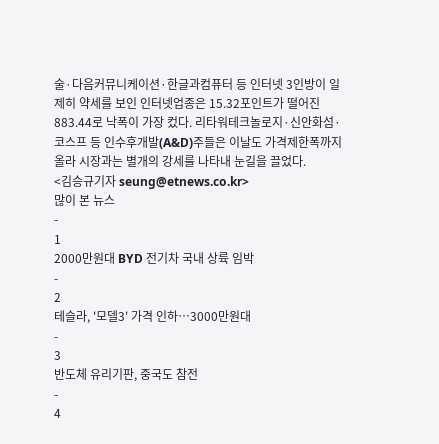술·다음커뮤니케이션·한글과컴퓨터 등 인터넷 3인방이 일제히 약세를 보인 인터넷업종은 15.32포인트가 떨어진 883.44로 낙폭이 가장 컸다. 리타워테크놀로지·신안화섬·코스프 등 인수후개발(A&D)주들은 이날도 가격제한폭까지 올라 시장과는 별개의 강세를 나타내 눈길을 끌었다.
<김승규기자 seung@etnews.co.kr>
많이 본 뉴스
-
1
2000만원대 BYD 전기차 국내 상륙 임박
-
2
테슬라, '모델3' 가격 인하…3000만원대
-
3
반도체 유리기판, 중국도 참전
-
4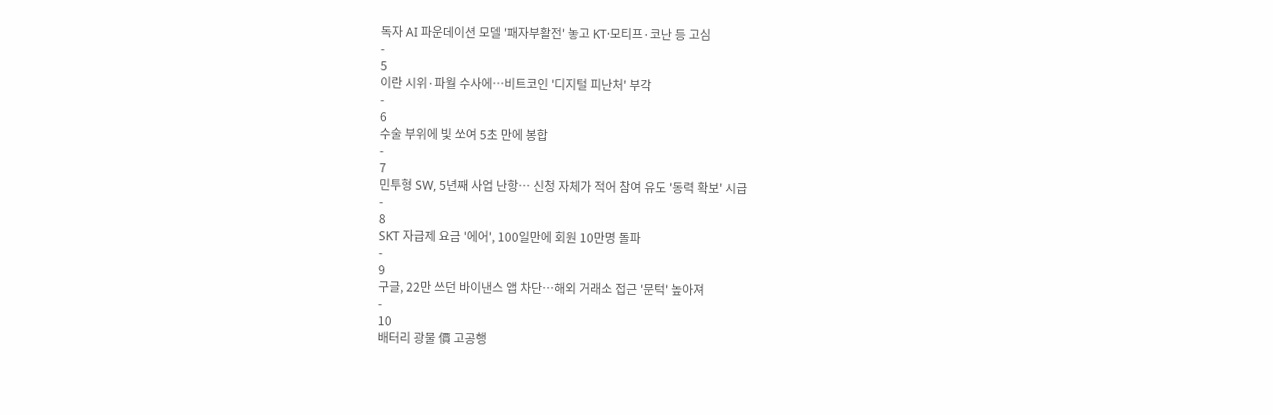독자 AI 파운데이션 모델 '패자부활전' 놓고 KT·모티프·코난 등 고심
-
5
이란 시위·파월 수사에…비트코인 '디지털 피난처' 부각
-
6
수술 부위에 빛 쏘여 5초 만에 봉합
-
7
민투형 SW, 5년째 사업 난항… 신청 자체가 적어 참여 유도 '동력 확보' 시급
-
8
SKT 자급제 요금 '에어', 100일만에 회원 10만명 돌파
-
9
구글, 22만 쓰던 바이낸스 앱 차단…해외 거래소 접근 '문턱' 높아져
-
10
배터리 광물 價 고공행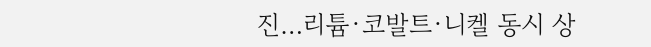진…리튬·코발트·니켈 동시 상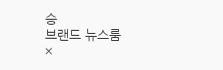승
브랜드 뉴스룸
×